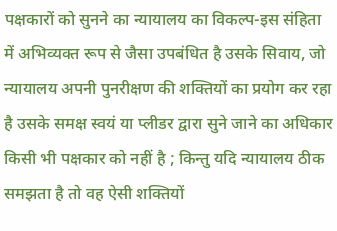पक्षकारों को सुनने का न्यायालय का विकल्प-इस संहिता में अभिव्यक्त रूप से जैसा उपबंधित है उसके सिवाय, जो न्यायालय अपनी पुनरीक्षण की शक्तियों का प्रयोग कर रहा है उसके समक्ष स्वयं या प्लीडर द्वारा सुने जाने का अधिकार किसी भी पक्षकार को नहीं है ; किन्तु यदि न्यायालय ठीक समझता है तो वह ऐसी शक्तियों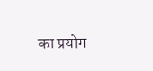का प्रयोग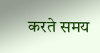करते समय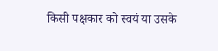किसी पक्षकार को स्वयं या उसके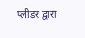प्लीडर द्वारा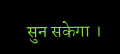सुन सकेगा ।